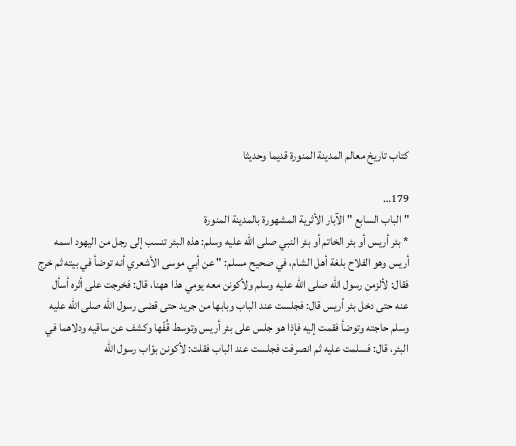كتاب تاريخ معالم المدينة المنورة قديما وحديثا

179…
" الباب السابع " الآبار الأثرية المشهورة بالمدينة المنورة
* بئر أريس أو بئر الخاتم أو بئر النبي صلى الله عليه وسلم: هذه البئر تنسب إلى رجل من اليهود اسمه أريس وهو الفلاح بلغة أهل الشام، في صحيح مسلم: " عن أبي موسى الأشعري أنه توضأ في بيته ثم خرج فقال: لألزمن رسول الله صلى الله عليه وسلم ولأكونن معه يومي هذا ههنا، قال: فخرجت على أثره أسأل عنه حتى دخل بئر أريس قال: فجلست عند الباب وبابها من جريد حتى قضى رسول الله صلى الله عليه وسلم حاجته وتوضأ فقمت إليه فإذا هو جلس على بئر أريس وتوسط قُفّها وكشف عن ساقيه ودلاهما في البئر، قال: فسلمت عليه ثم انصرفت فجلست عند الباب فقلت: لأكونن بوّاب رسول الله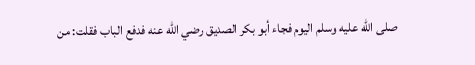صلى الله عليه وسلم اليوم فجاء أبو بكر الصديق رضي الله عنه فدفع الباب فقلت: من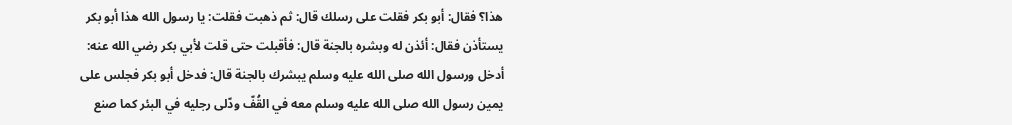هذا؟ فقال: أبو بكر فقلت على رسلك قال: ثم ذهبت فقلت: يا رسول الله هذا أبو بكر يستأذن فقال: أئذن له وبشره بالجنة قال: فأقبلت حتى قلت لأبي بكر رضي الله عنه: أدخل ورسول الله صلى الله عليه وسلم يبشرك بالجنة قال: فدخل أبو بكر فجلس على يمين رسول الله صلى الله عليه وسلم معه في القُفّ ودّلى رجليه في البئر كما صنع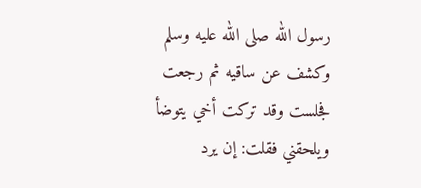رسول الله صلى الله عليه وسلم وكشف عن ساقيه ثم رجعت فجلست وقد تركت أخي يتوضأ ويلحقني فقلت: إن يرد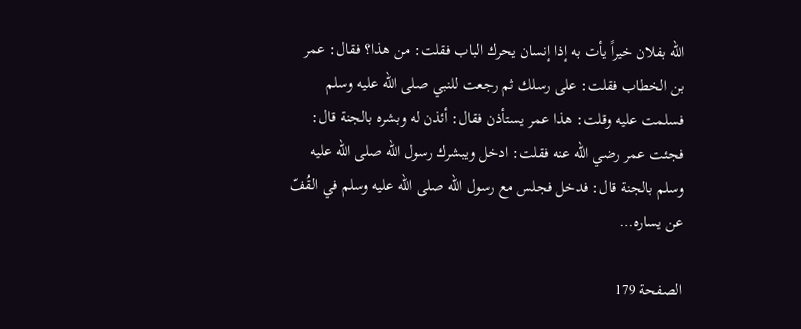الله بفلان خيراً يأت به إذا إنسان يحرك الباب فقلت: من هذا؟ فقال: عمر بن الخطاب فقلت: على رسلك ثم رجعت للنبي صلى الله عليه وسلم فسلمت عليه وقلت: هذا عمر يستأذن فقال: أئذن له وبشره بالجنة قال: فجئت عمر رضي الله عنه فقلت: ادخل ويبشرك رسول الله صلى الله عليه وسلم بالجنة قال: فدخل فجلس مع رسول الله صلى الله عليه وسلم في القُفّ عن يساره…

الصفحة 179